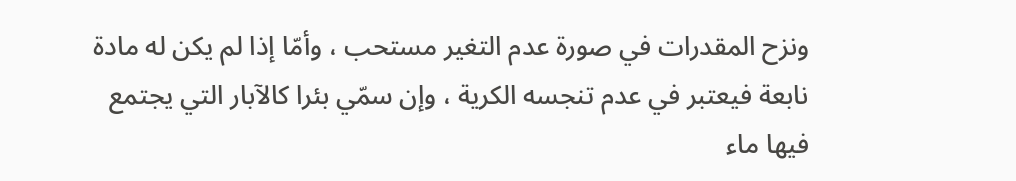ونزح المقدرات في صورة عدم التغير مستحب ، وأمّا إذا لم يكن له مادة نابعة فيعتبر في عدم تنجسه الكرية ، وإن سمّي بئرا كالآبار التي يجتمع فيها ماء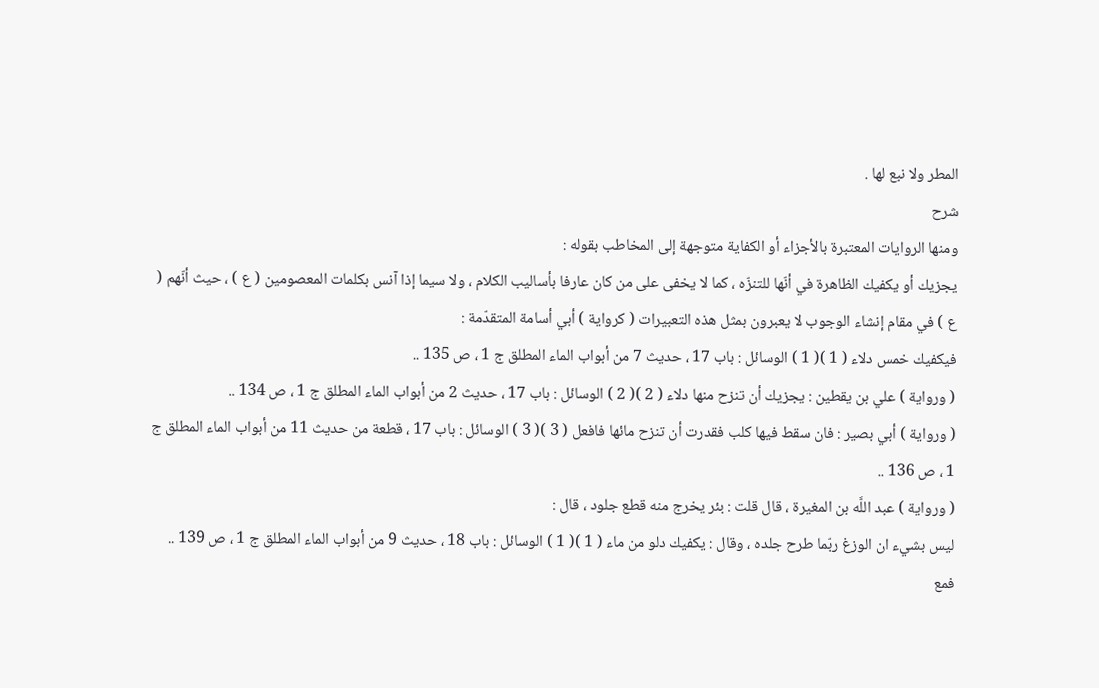المطر ولا نبع لها .
شرح
ومنها الروايات المعتبرة بالأجزاء أو الكفاية متوجهة إلى المخاطب بقوله :
يجزيك أو يكفيك الظاهرة في أنّها للتنزّه ، كما لا يخفى على من كان عارفا بأساليب الكلام ، ولا سيما إذا آنس بكلمات المعصومين ( ع ) ، حيث أنّهم ( ع ) في مقام إنشاء الوجوب لا يعبرون بمثل هذه التعبيرات ( كرواية ) أبي أسامة المتقدّمة :
فيكفيك خمس دلاء ( 1 )( 1 ) الوسائل : باب 17 ، حديث 7 من أبواب الماء المطلق ج 1 ، ص 135 ..
( ورواية ) علي بن يقطين : يجزيك أن تنزح منها دلاء ( 2 )( 2 ) الوسائل : باب 17 ، حديث 2 من أبواب الماء المطلق ج 1 ، ص 134 ..
( ورواية ) أبي بصير : فان سقط فيها كلب فقدرت أن تنزح مائها فافعل ( 3 )( 3 ) الوسائل : باب 17 ، قطعة من حديث 11 من أبواب الماء المطلق ج 1 ، ص 136 ..
( ورواية ) عبد اللَّه بن المغيرة ، قال قلت : بئر يخرج منه قطع جلود ، قال :
ليس بشيء ان الوزغ ربّما طرح جلده ، وقال : يكفيك دلو من ماء ( 1 )( 1 ) الوسائل : باب 18 ، حديث 9 من أبواب الماء المطلق ج 1 ، ص 139 ..
فمع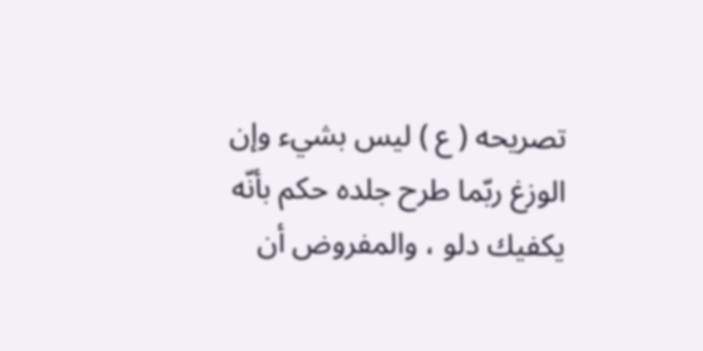تصريحه ( ع ) ليس بشيء وإن الوزغ ربّما طرح جلده حكم بأنّه يكفيك دلو ، والمفروض أن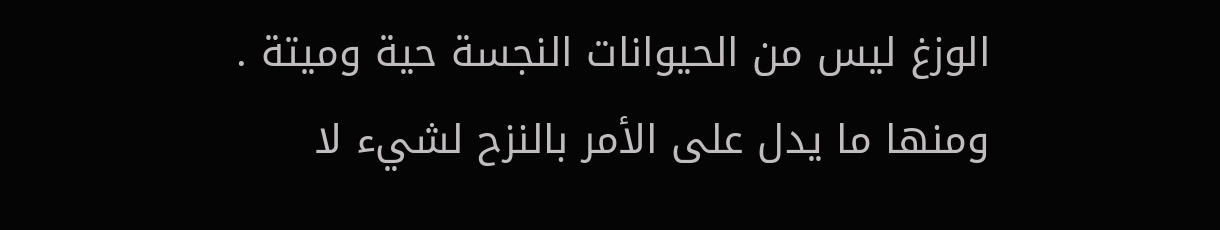الوزغ ليس من الحيوانات النجسة حية وميتة .
ومنها ما يدل على الأمر بالنزح لشيء لا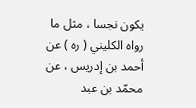يكون نجسا ، مثل ما رواه الكليني ( ره ) عن أحمد بن إدريس ، عن محمّد بن عبد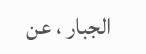الجبار ، عن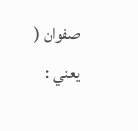صفوان ( يعني :